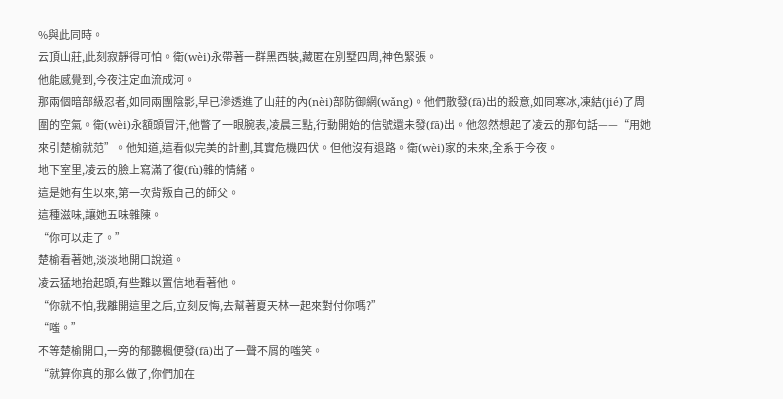%與此同時。
云頂山莊,此刻寂靜得可怕。衛(wèi)永帶著一群黑西裝,藏匿在別墅四周,神色緊張。
他能感覺到,今夜注定血流成河。
那兩個暗部級忍者,如同兩團陰影,早已滲透進了山莊的內(nèi)部防御網(wǎng)。他們散發(fā)出的殺意,如同寒冰,凍結(jié)了周圍的空氣。衛(wèi)永額頭冒汗,他瞥了一眼腕表,凌晨三點,行動開始的信號還未發(fā)出。他忽然想起了凌云的那句話——“用她來引楚榆就范”。他知道,這看似完美的計劃,其實危機四伏。但他沒有退路。衛(wèi)家的未來,全系于今夜。
地下室里,凌云的臉上寫滿了復(fù)雜的情緒。
這是她有生以來,第一次背叛自己的師父。
這種滋味,讓她五味雜陳。
“你可以走了。”
楚榆看著她,淡淡地開口說道。
凌云猛地抬起頭,有些難以置信地看著他。
“你就不怕,我離開這里之后,立刻反悔,去幫著夏天林一起來對付你嗎?”
“嗤。”
不等楚榆開口,一旁的郁聽楓便發(fā)出了一聲不屑的嗤笑。
“就算你真的那么做了,你們加在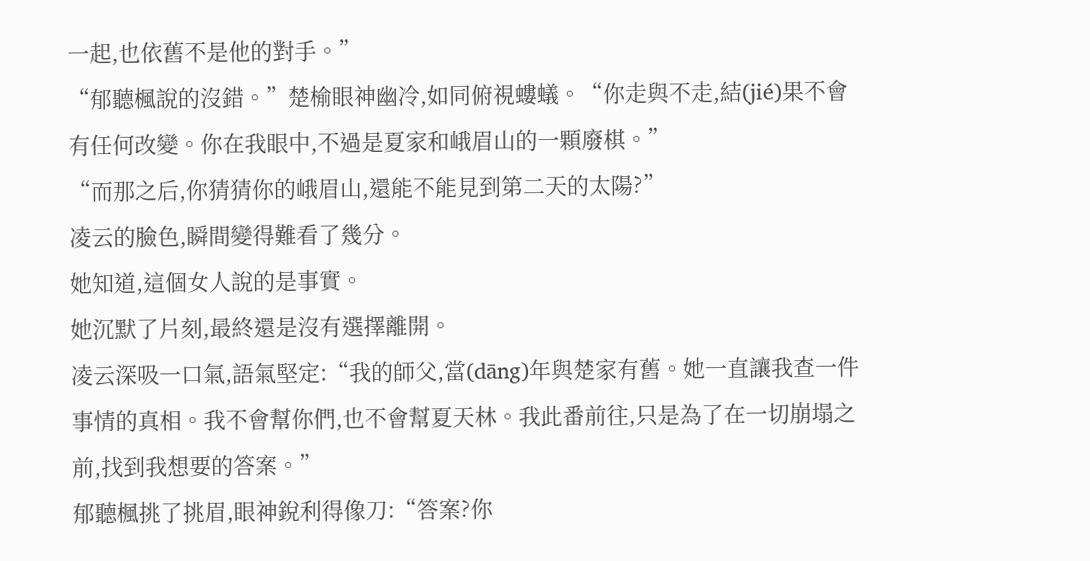一起,也依舊不是他的對手。”
“郁聽楓說的沒錯。”楚榆眼神幽冷,如同俯視螻蟻。“你走與不走,結(jié)果不會有任何改變。你在我眼中,不過是夏家和峨眉山的一顆廢棋。”
“而那之后,你猜猜你的峨眉山,還能不能見到第二天的太陽?”
凌云的臉色,瞬間變得難看了幾分。
她知道,這個女人說的是事實。
她沉默了片刻,最終還是沒有選擇離開。
凌云深吸一口氣,語氣堅定:“我的師父,當(dāng)年與楚家有舊。她一直讓我查一件事情的真相。我不會幫你們,也不會幫夏天林。我此番前往,只是為了在一切崩塌之前,找到我想要的答案。”
郁聽楓挑了挑眉,眼神銳利得像刀:“答案?你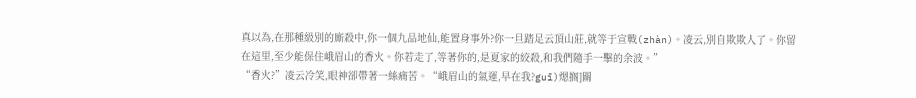真以為,在那種級別的廝殺中,你一個九品地仙,能置身事外?你一旦踏足云頂山莊,就等于宣戰(zhàn)。凌云,別自欺欺人了。你留在這里,至少能保住峨眉山的香火。你若走了,等著你的,是夏家的絞殺,和我們隨手一擊的余波。”
“香火?”凌云冷笑,眼神卻帶著一絲痛苦。“峨眉山的氣運,早在我?guī)煾搁]關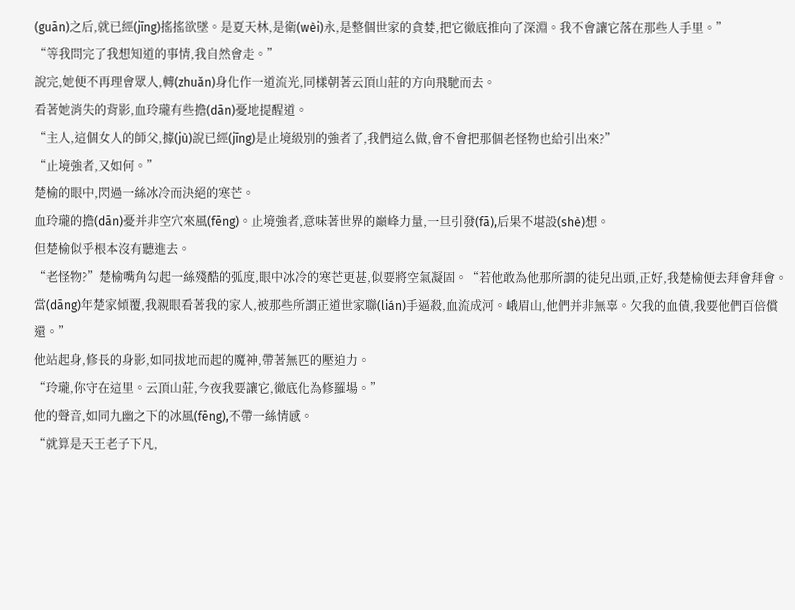(guān)之后,就已經(jīng)搖搖欲墜。是夏天林,是衛(wèi)永,是整個世家的貪婪,把它徹底推向了深淵。我不會讓它落在那些人手里。”
“等我問完了我想知道的事情,我自然會走。”
說完,她便不再理會眾人,轉(zhuǎn)身化作一道流光,同樣朝著云頂山莊的方向飛馳而去。
看著她消失的背影,血玲瓏有些擔(dān)憂地提醒道。
“主人,這個女人的師父,據(jù)說已經(jīng)是止境級別的強者了,我們這么做,會不會把那個老怪物也給引出來?”
“止境強者,又如何。”
楚榆的眼中,閃過一絲冰冷而決絕的寒芒。
血玲瓏的擔(dān)憂并非空穴來風(fēng)。止境強者,意味著世界的巔峰力量,一旦引發(fā),后果不堪設(shè)想。
但楚榆似乎根本沒有聽進去。
“老怪物?”楚榆嘴角勾起一絲殘酷的弧度,眼中冰冷的寒芒更甚,似要將空氣凝固。“若他敢為他那所謂的徒兒出頭,正好,我楚榆便去拜會拜會。當(dāng)年楚家傾覆,我親眼看著我的家人,被那些所謂正道世家聯(lián)手逼殺,血流成河。峨眉山,他們并非無辜。欠我的血債,我要他們百倍償還。”
他站起身,修長的身影,如同拔地而起的魔神,帶著無匹的壓迫力。
“玲瓏,你守在這里。云頂山莊,今夜我要讓它,徹底化為修羅場。”
他的聲音,如同九幽之下的冰風(fēng),不帶一絲情感。
“就算是天王老子下凡,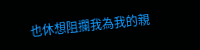也休想阻攔我為我的親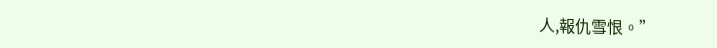人,報仇雪恨。”